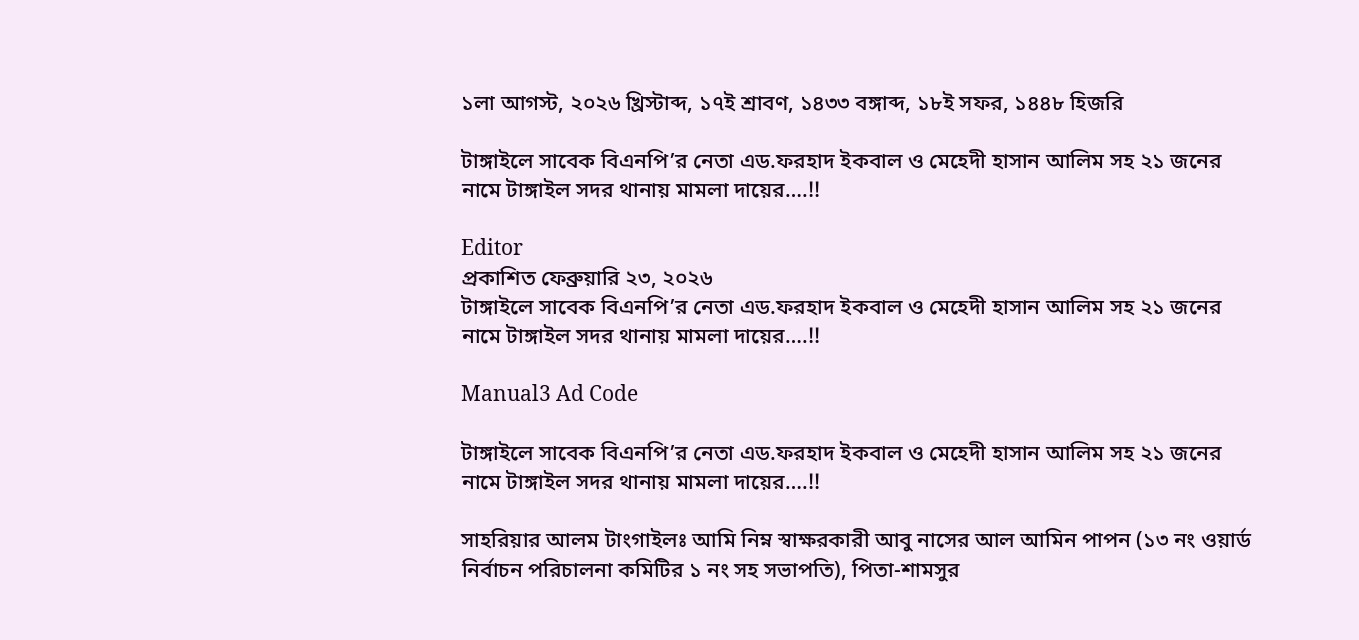১লা আগস্ট, ২০২৬ খ্রিস্টাব্দ, ১৭ই শ্রাবণ, ১৪৩৩ বঙ্গাব্দ, ১৮ই সফর, ১৪৪৮ হিজরি

টাঙ্গাইলে সাবেক বিএনপি’র নেতা এড.ফরহাদ ইকবাল ও মেহেদী হাসান আলিম সহ ২১ জনের নামে টাঙ্গাইল সদর থানায় মামলা দায়ের….!!

Editor
প্রকাশিত ফেব্রুয়ারি ২৩, ২০২৬
টাঙ্গাইলে সাবেক বিএনপি’র নেতা এড.ফরহাদ ইকবাল ও মেহেদী হাসান আলিম সহ ২১ জনের নামে টাঙ্গাইল সদর থানায় মামলা দায়ের….!!

Manual3 Ad Code

টাঙ্গাইলে সাবেক বিএনপি’র নেতা এড.ফরহাদ ইকবাল ও মেহেদী হাসান আলিম সহ ২১ জনের নামে টাঙ্গাইল সদর থানায় মামলা দায়ের….!!

সাহরিয়ার আলম টাংগাইলঃ আমি নিম্ন স্বাক্ষরকারী আবু নাসের আল আমিন পাপন (১৩ নং ওয়ার্ড নির্বাচন পরিচালনা কমিটির ১ নং সহ সভাপতি), পিতা-শামসুর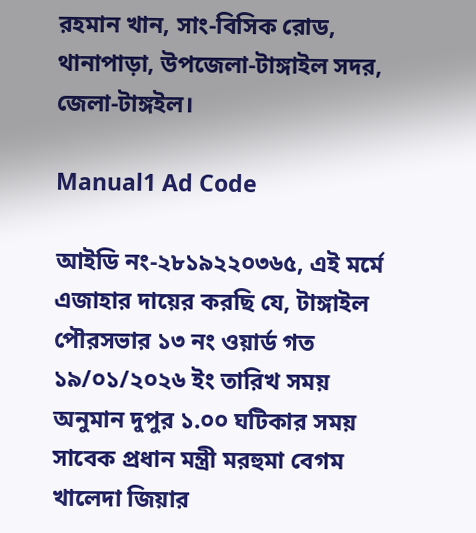রহমান খান, সাং-বিসিক রোড, থানাপাড়া, উপজেলা-টাঙ্গাইল সদর, জেলা-টাঙ্গইল।

Manual1 Ad Code

আইডি নং-২৮১৯২২০৩৬৫, এই মর্মে এজাহার দায়ের করছি যে, টাঙ্গাইল পৌরসভার ১৩ নং ওয়ার্ড গত ১৯/০১/২০২৬ ইং তারিখ সময় অনুমান দুপুর ১.০০ ঘটিকার সময় সাবেক প্রধান মন্ত্রী মরহুমা বেগম খালেদা জিয়ার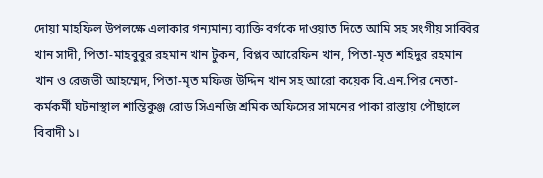দোয়া মাহফিল উপলক্ষে এলাকার গন্যমান্য ব্যাক্তি বর্গকে দাওয়াত দিতে আমি সহ সংগীয় সাব্বির খান সাদী, পিতা-মাহবুবুর রহমান খান টুকন, বিপ্লব আরেফিন খান, পিতা-মৃত শহিদুর রহমান খান ও রেজভী আহম্মেদ, পিতা-মৃত মফিজ উদ্দিন খান সহ আরো কয়েক বি.এন.পির নেতা- কর্মকর্মী ঘটনাস্থাল শান্তিকুঞ্জ রোড সিএনজি শ্রমিক অফিসের সামনের পাকা রাস্তায় পৌছালে বিবাদী ১।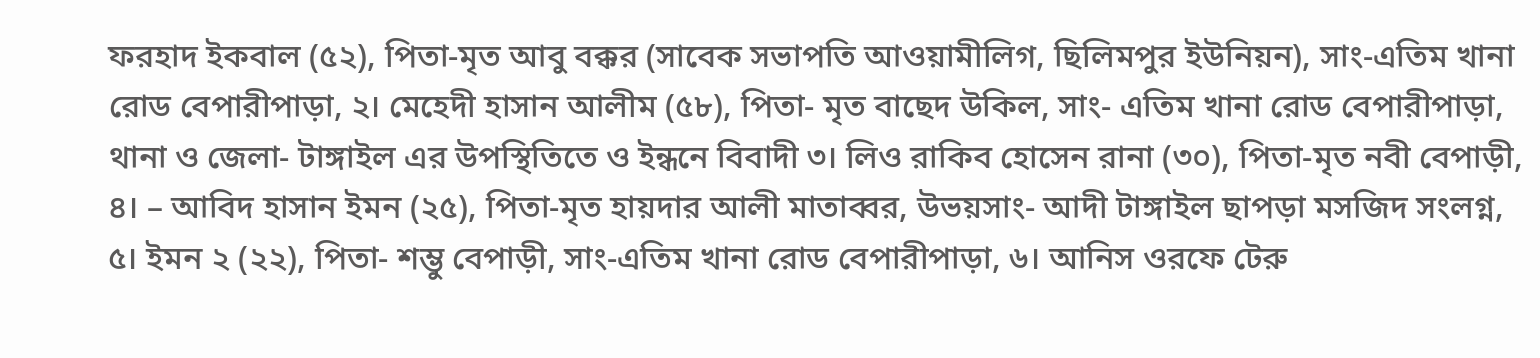ফরহাদ ইকবাল (৫২), পিতা-মৃত আবু বক্কর (সাবেক সভাপতি আওয়ামীলিগ, ছিলিমপুর ইউনিয়ন), সাং-এতিম খানা রোড বেপারীপাড়া, ২। মেহেদী হাসান আলীম (৫৮), পিতা- মৃত বাছেদ উকিল, সাং- এতিম খানা রোড বেপারীপাড়া, থানা ও জেলা- টাঙ্গাইল এর উপস্থিতিতে ও ইন্ধনে বিবাদী ৩। লিও রাকিব হোসেন রানা (৩০), পিতা-মৃত নবী বেপাড়ী, ৪। – আবিদ হাসান ইমন (২৫), পিতা-মৃত হায়দার আলী মাতাব্বর, উভয়সাং- আদী টাঙ্গাইল ছাপড়া মসজিদ সংলগ্ন, ৫। ইমন ২ (২২), পিতা- শম্ভু বেপাড়ী, সাং-এতিম খানা রোড বেপারীপাড়া, ৬। আনিস ওরফে টেরু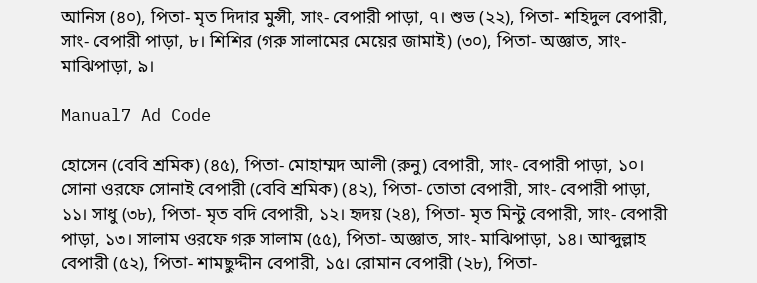আনিস (৪০), পিতা- মৃত দিদার মুন্সী, সাং- বেপারী পাড়া, ৭। শুভ (২২), পিতা- শহিদুল বেপারী, সাং- বেপারী পাড়া, ৮। শিশির (গরু সালামের মেয়ের জামাই) (৩০), পিতা- অজ্ঞাত, সাং- মাঝিপাড়া, ৯।

Manual7 Ad Code

হোসেন (বেবি শ্রমিক) (৪৫), পিতা- মোহাম্মদ আলী (রুনু) বেপারী, সাং- বেপারী পাড়া, ১০। সোনা ওরফে সোনাই বেপারী (বেবি শ্রমিক) (৪২), পিতা- তোতা বেপারী, সাং- বেপারী পাড়া, ১১। সাধু (৩৮), পিতা- মৃত বদি বেপারী, ১২। হৃদয় (২৪), পিতা- মৃত মিন্টু বেপারী, সাং- বেপারী পাড়া, ১৩। সালাম ওরফে গরু সালাম (৫৫), পিতা- অজ্ঞাত, সাং- মাঝিপাড়া, ১৪। আব্দুল্লাহ বেপারী (৫২), পিতা- শামছুদ্দীন বেপারী, ১৫। রোমান বেপারী (২৮), পিতা-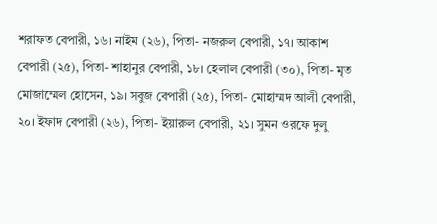শরাফত বেপারী, ১৬। নাইম (২৬), পিতা- নজরুল বেপারী, ১৭। আকাশ বেপারী (২৫), পিতা- শাহানুর বেপারী, ১৮। হেলাল বেপারী (৩০), পিতা- মৃত মোজাম্মেল হোসেন, ১৯। সবুজ বেপারী (২৫), পিতা- মোহাম্মদ আলী বেপারী, ২০। ইফাদ বেপারী (২৬), পিতা- ইয়ারুল বেপারী, ২১। সুমন ওরফে দুলু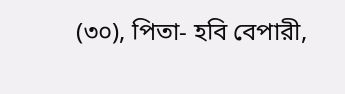(৩০), পিতা- হবি বেপারী,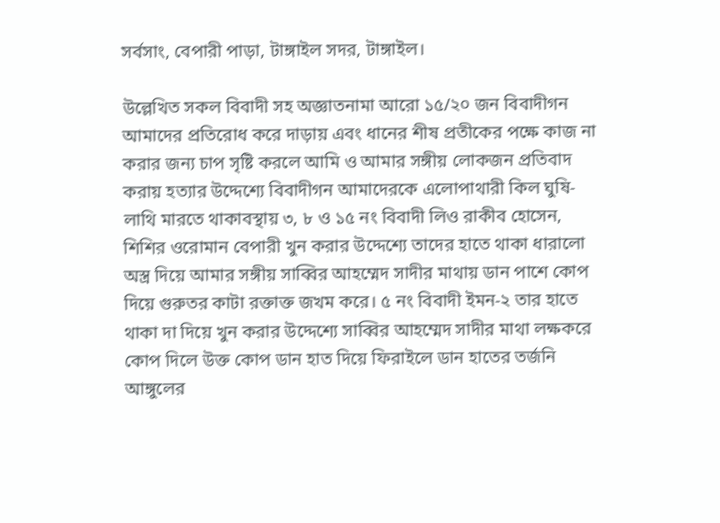সর্বসাং, বেপারী পাড়া, টাঙ্গাইল সদর, টাঙ্গাইল।

উল্লেখিত সকল বিবাদী সহ অজ্ঞাতনামা আরো ১৫/২০ জন বিবাদীগন আমাদের প্রতিরোধ করে দাড়ায় এবং ধানের শীষ প্রতীকের পক্ষে কাজ না করার জন্য চাপ সৃষ্টি করলে আমি ও আমার সঙ্গীয় লোকজন প্রতিবাদ করায় হত্যার উদ্দেশ্যে বিবাদীগন আমাদেরকে এলোপাথারী কিল ঘুষি-লাথি মারতে থাকাবস্থায় ৩, ৮ ও ১৫ নং বিবাদী লিও রাকীব হোসেন, শিশির ওরোমান বেপারী খুন করার উদ্দেশ্যে তাদের হাতে থাকা ধারালো অস্ত্র দিয়ে আমার সঙ্গীয় সাব্বির আহম্মেদ সাদীর মাথায় ডান পাশে কোপ দিয়ে গুরুতর কাটা রক্তাক্ত জখম করে। ৫ নং বিবাদী ইমন-২ তার হাতে থাকা দা দিয়ে খুন করার উদ্দেশ্যে সাব্বির আহম্মেদ সাদীর মাথা লক্ষকরে কোপ দিলে উক্ত কোপ ডান হাত দিয়ে ফিরাইলে ডান হাতের তর্জনি আঙ্গুলের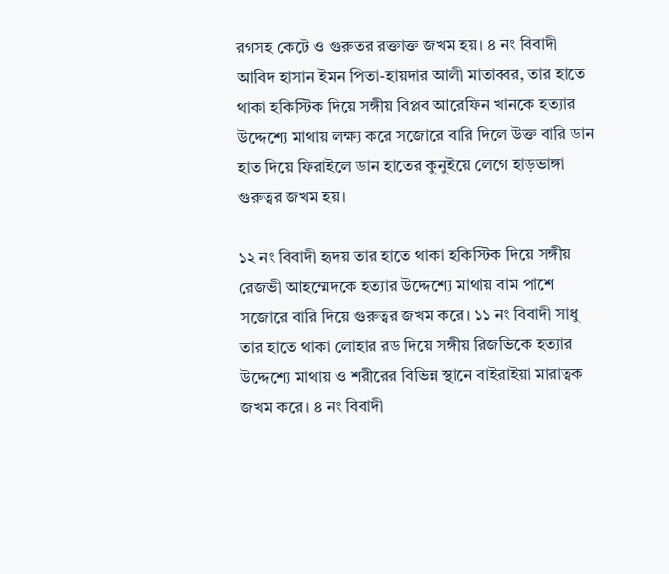রগসহ কেটে ও গুরুতর রক্তাক্ত জখম হয়। ৪ নং বিবাদী আবিদ হাসান ইমন পিতা-হায়দার আলী মাতাব্বর, তার হাতে থাকা হকিস্টিক দিয়ে সঙ্গীয় বিপ্লব আরেফিন খানকে হত্যার উদ্দেশ্যে মাথায় লক্ষ্য করে সজোরে বারি দিলে উক্ত বারি ডান হাত দিয়ে ফিরাইলে ডান হাতের কুনুইয়ে লেগে হাড়ভাঙ্গা গুরুত্বর জখম হয়।

১২ নং বিবাদী হৃদয় তার হাতে থাকা হকিস্টিক দিয়ে সঙ্গীয় রেজভী আহম্মেদকে হত্যার উদ্দেশ্যে মাথায় বাম পাশে সজোরে বারি দিয়ে গুরুত্বর জখম করে। ১১ নং বিবাদী সাধু তার হাতে থাকা লোহার রড দিয়ে সঙ্গীয় রিজভিকে হত্যার উদ্দেশ্যে মাথায় ও শরীরের বিভিন্ন স্থানে বাইরাইয়া মারাত্বক জখম করে। ৪ নং বিবাদী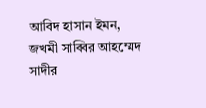আবিদ হাসান ইমন, জখমী সাব্বির আহম্মেদ সাদীর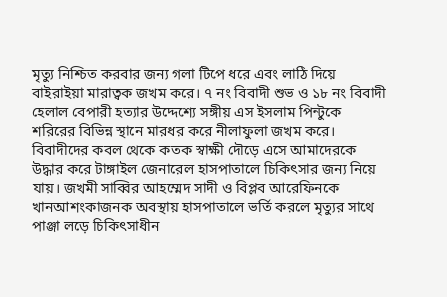মৃত্যু নিশ্চিত করবার জন্য গলা টিপে ধরে এবং লাঠি দিয়ে বাইরাইয়া মারাত্বক জখম করে। ৭ নং বিবাদী শুভ ও ১৮ নং বিবাদী হেলাল বেপারী হত্যার উদ্দেশ্যে সঙ্গীয় এস ইসলাম পিন্টুকে শরিরের বিভিন্ন স্থানে মারধর করে নীলাফুলা জখম করে। বিবাদীদের কবল থেকে কতক স্বাক্ষী দৌড়ে এসে আমাদেরকে উদ্ধার করে টাঙ্গাইল জেনারেল হাসপাতালে চিকিৎসার জন্য নিয়ে যায়। জখমী সাব্বির আহম্মেদ সাদী ও বিপ্লব আরেফিনকে খানআশংকাজনক অবস্থায় হাসপাতালে ভর্তি করলে মৃত্যুর সাথে পাঞ্জা লড়ে চিকিৎসাধীন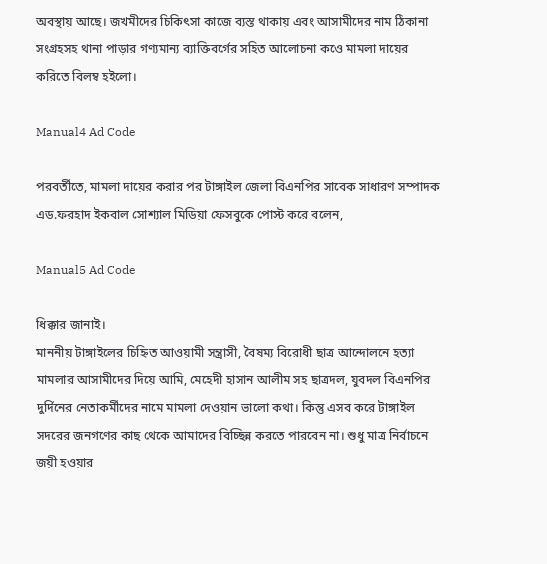অবস্থায় আছে। জখমীদের চিকিৎসা কাজে ব্যস্ত থাকায় এবং আসামীদের নাম ঠিকানা সংগ্রহসহ থানা পাড়ার গণ্যমান্য ব্যাক্তিবর্গের সহিত আলোচনা কওে মামলা দায়ের করিতে বিলম্ব হইলো।

Manual4 Ad Code

পরবর্তীতে, মামলা দায়ের করার পর টাঙ্গাইল জেলা বিএনপির সাবেক সাধারণ সম্পাদক এড.ফরহাদ ইকবাল সোশ্যাল মিডিয়া ফেসবুকে পোস্ট করে বলেন,

Manual5 Ad Code

ধিক্কার জানাই।
মাননীয় টাঙ্গাইলের চিহ্নিত আওয়ামী সন্ত্রাসী, বৈষম্য বিরোধী ছাত্র আন্দোলনে হত্যা মামলার আসামীদের দিয়ে আমি, মেহেদী হাসান আলীম সহ ছাত্রদল, যুবদল বিএনপির দুর্দিনের নেতাকর্মীদের নামে মামলা দেওয়ান ভালো কথা। কিন্তু এসব করে টাঙ্গাইল সদরের জনগণের কাছ থেকে আমাদের বিচ্ছিন্ন করতে পারবেন না। শুধু মাত্র নির্বাচনে জয়ী হওয়ার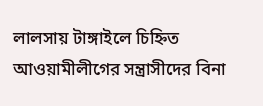লালসায় টাঙ্গাইলে চিহ্নিত আওয়ামীলীগের সন্ত্রাসীদের বিনা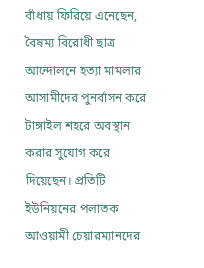বাঁধায় ফিরিয়ে এনেছেন, বৈষম্য বিরোধী ছাত্র আন্দোলনে হত্যা মামলার আসামীদের পুনর্বাসন করে টাঙ্গাইল শহরে অবস্থান করার সুযোগ করে দিয়েছেন। প্রতিটি ইউনিয়নের পলাতক আওয়ামী চেয়ারম্যানদের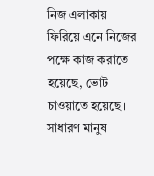নিজ এলাকায় ফিরিয়ে এনে নিজের পক্ষে কাজ করাতে হয়েছে, ভোট চাওয়াতে হয়েছে। সাধারণ মানুষ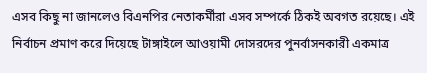এসব কিছু না জানলেও বিএনপির নেতাকর্মীরা এসব সম্পর্কে ঠিকই অবগত রয়েছে। এই নির্বাচন প্রমাণ করে দিয়েছে টাঙ্গাইলে আওয়ামী দোসরদের পুনর্বাসনকারী একমাত্র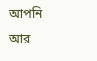আপনি আর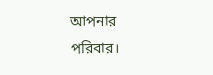আপনার পরিবার।